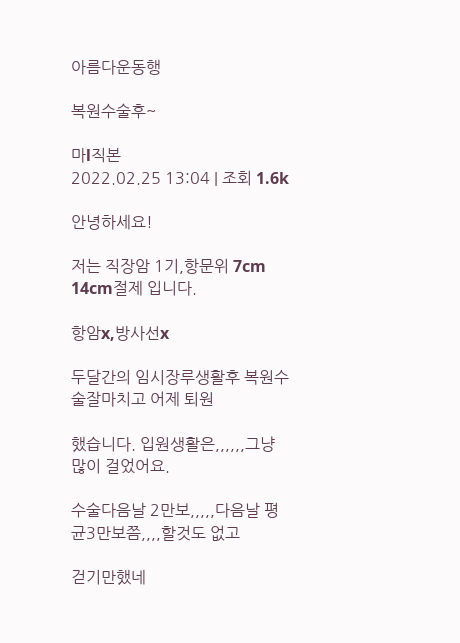아름다운동행

복원수술후~

마l직본
2022.02.25 13:04 | 조회 1.6k

안녕하세요!

저는 직장암 1기,항문위 7cm 14cm절제 입니다.

항암x,방사선x

두달간의 임시장루생활후 복원수술잘마치고 어제 퇴원

했습니다. 입원생활은,,,,,,그냥 많이 걸었어요.

수술다음날 2만보,,,,,다음날 평균3만보쯤,,,,할것도 없고

걷기만했네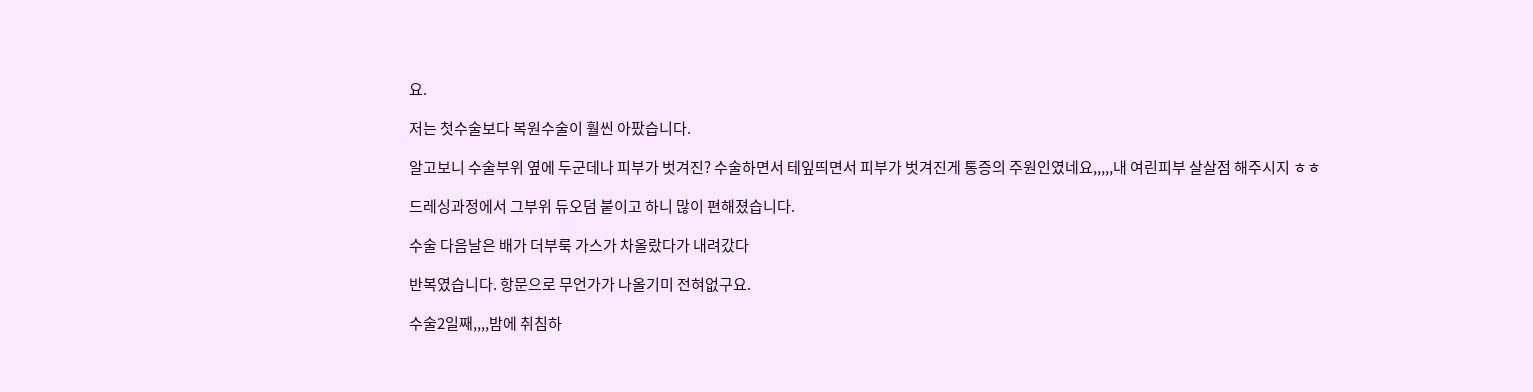요.

저는 첫수술보다 복원수술이 훨씬 아팠습니다.

알고보니 수술부위 옆에 두군데나 피부가 벗겨진? 수술하면서 테잎띄면서 피부가 벗겨진게 통증의 주원인였네요,,,,,내 여린피부 살살점 해주시지 ㅎㅎ

드레싱과정에서 그부위 듀오덤 붙이고 하니 많이 편해졌습니다.

수술 다음날은 배가 더부룩 가스가 차올랐다가 내려갔다

반복였습니다. 항문으로 무언가가 나올기미 전혀없구요.

수술2일째,,,,밤에 취침하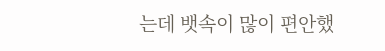는데 뱃속이 많이 편안했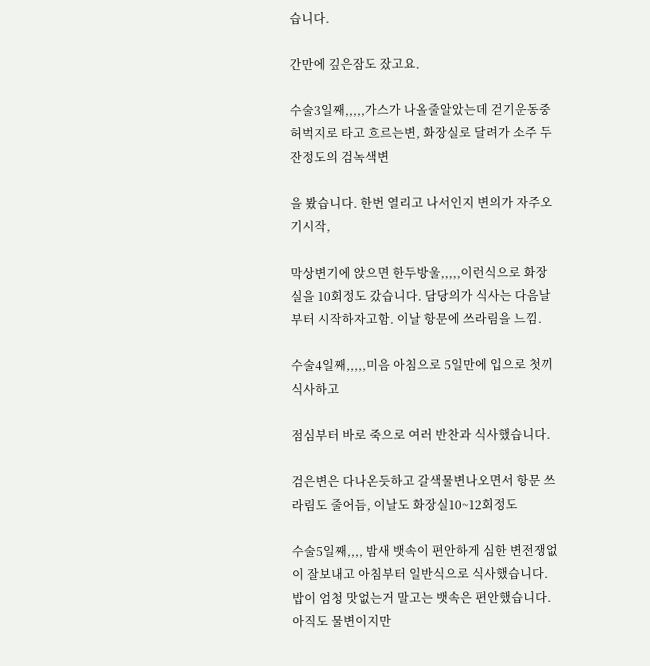습니다.

간만에 깊은잠도 잤고요.

수술3일째,,,,,가스가 나올줄알았는데 걷기운동중 허벅지로 타고 흐르는변, 화장실로 달려가 소주 두잔정도의 검녹색변

을 봤습니다. 한번 열리고 나서인지 변의가 자주오기시작,

막상변기에 앉으면 한두방울,,,,,이런식으로 화장실을 10회정도 갔습니다. 담당의가 식사는 다음날부터 시작하자고함. 이날 항문에 쓰라림을 느낌.

수술4일째,,,,,미음 아침으로 5일만에 입으로 첫끼식사하고

점심부터 바로 죽으로 여러 반찬과 식사했습니다.

검은변은 다나온듯하고 갈색물변나오면서 항문 쓰라림도 줄어듬, 이날도 화장실10~12회정도

수술5일째,,,, 밤새 뱃속이 편안하게 심한 변전쟁없이 잘보내고 아침부터 일반식으로 식사했습니다. 밥이 엄청 맛없는거 말고는 뱃속은 편안했습니다. 아직도 물변이지만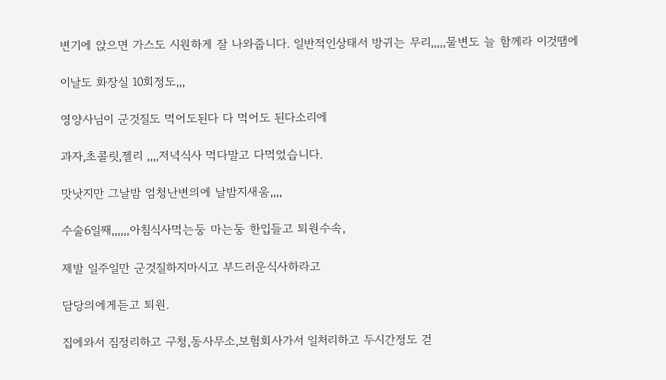변기에 앉으면 가스도 시원하게 잘 나와줍니다. 일반적인상태서 방귀는 무리,,,,,물변도 늘 함께라 이것땜에

이날도 화장실 10회정도,,,

영양사님이 군것질도 먹어도된다 다 먹어도 된다소리에

과자,초콜릿,젤리 ,,,,저녁식사 먹다말고 다먹었습니다.

맛낫지만 그날밤 엄청난변의에 날밤지새움,,,,

수술6일째,,,,,,아침식사먹는둥 마는둥 한입들고 퇴원수속,

제발 일주일만 군것질하지마시고 부드러운식사하라고

담당의에게듣고 퇴원.

집에와서 짐정리하고 구청,동사무소,보험회사가서 일처리하고 두시간정도 걷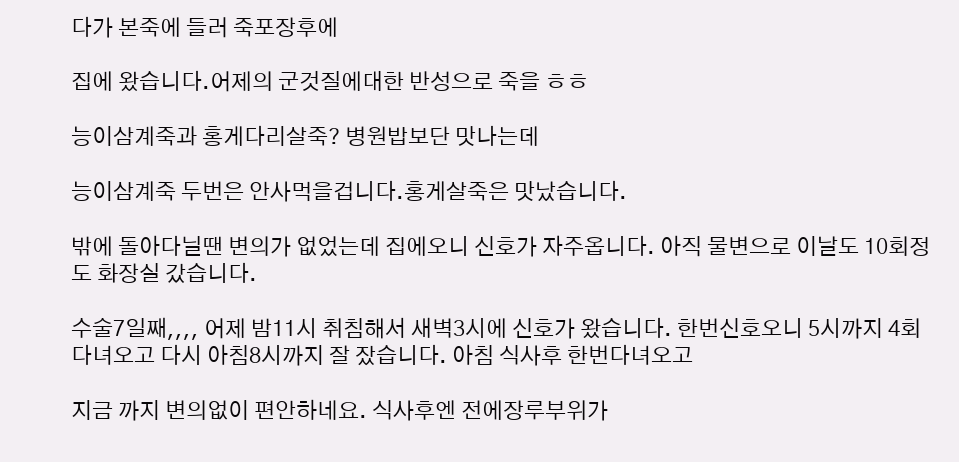다가 본죽에 들러 죽포장후에

집에 왔습니다.어제의 군것질에대한 반성으로 죽을 ㅎㅎ

능이삼계죽과 홍게다리살죽? 병원밥보단 맛나는데

능이삼계죽 두번은 안사먹을겁니다.홍게살죽은 맛났습니다.

밖에 돌아다닐땐 변의가 없었는데 집에오니 신호가 자주옵니다. 아직 물변으로 이날도 10회정도 화장실 갔습니다.

수술7일째,,,, 어제 밤11시 취침해서 새벽3시에 신호가 왔습니다. 한번신호오니 5시까지 4회다녀오고 다시 아침8시까지 잘 잤습니다. 아침 식사후 한번다녀오고

지금 까지 변의없이 편안하네요. 식사후엔 전에장루부위가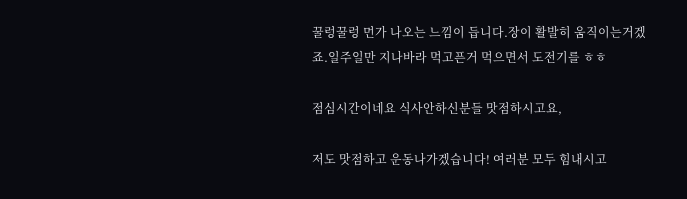꿀렁꿀렁 먼가 나오는 느낌이 듭니다.장이 활발히 움직이는거겠죠.일주일만 지나바라 먹고픈거 먹으면서 도전기를 ㅎㅎ

점심시간이네요 식사안하신분들 맛점하시고요,

저도 맛점하고 운동나가겠습니다! 여러분 모두 힘내시고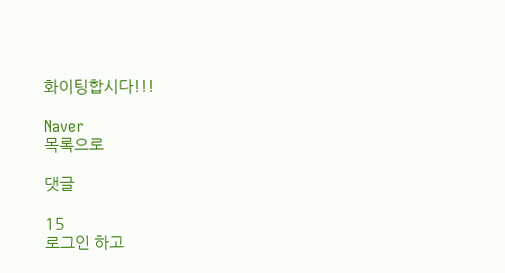화이팅합시다!!!

Naver
목록으로

댓글

15
로그인 하고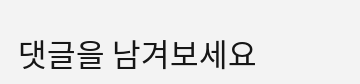댓글을 남겨보세요